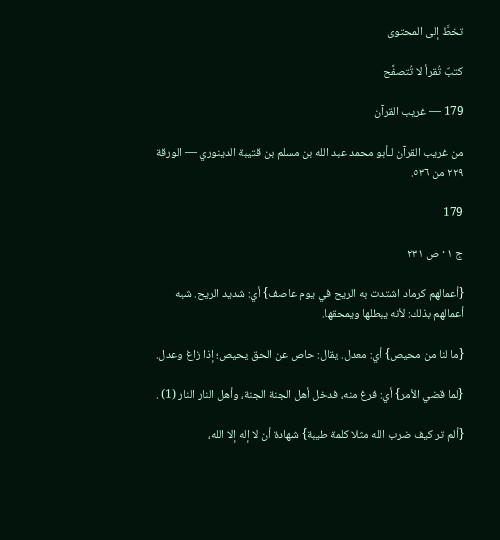تخطَّ إلى المحتوى

كتبٌ تُقرأ لا تُتصفَّح

179 — غريب القرآن

من غريب القرآن لـأبو محمد عبد الله بن مسلم بن قتيبة الدينوري — الورقة ٢٢٩ من ٥٣٦.

179

ج ١ · ص ٢٣١

{أعمالهم كرماد اشتدت به الريح في يوم عاصف} أي: شديد الريح. شبه أعمالهم بذلك: لأنه يبطلها ويمحقها.

{ما لنا من محيص} أي: معدل. يقال: حاص عن الحق يحيص؛ إذا زاغ وعدل.

{لما قضي الأمر} أي: فرغ منه، فدخل أهل الجنة الجنة، وأهل النار النار (1) .

{ألم تر كيف ضرب الله مثلا كلمة طيبة} شهادة أن لا إله إلا الله،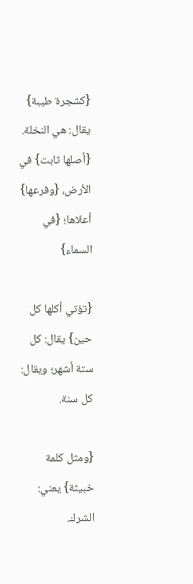{كشجرة طيبة} يقال: هي النخلة. {أصلها ثابت} في الأرض، {وفرعها} أعلاها؛ {في السماء}

{تؤتي أكلها كل حين} يقال: كل ستة أشهر؛ ويقال: كل سنة.

{ومثل كلمة خبيثة} يعني: الشرك.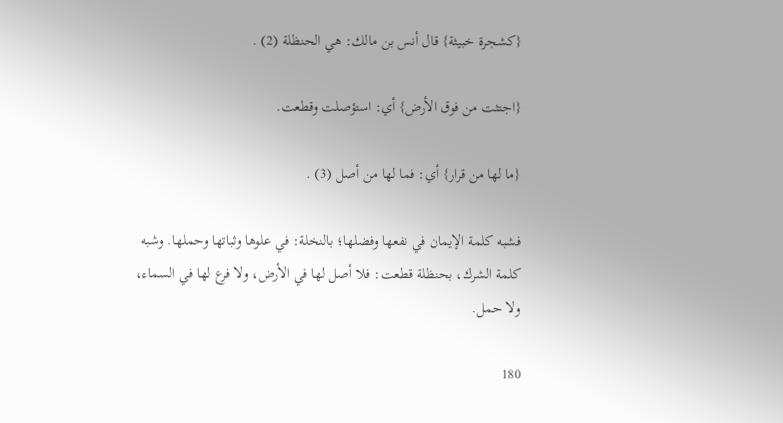{كشجرة خبيثة} قال أنس بن مالك: هي الحنظلة (2) .

{اجتثت من فوق الأرض} أي: استؤصلت وقطعت.

{ما لها من قرار} أي: فما لها من أصل (3) .

فشبه كلمة الإيمان في نفعها وفضلها؛ بالنخلة: في علوها وثباتها وحملها. وشبه كلمة الشرك، بحنظلة قطعت: فلا أصل لها في الأرض، ولا فرع لها في السماء، ولا حمل.

180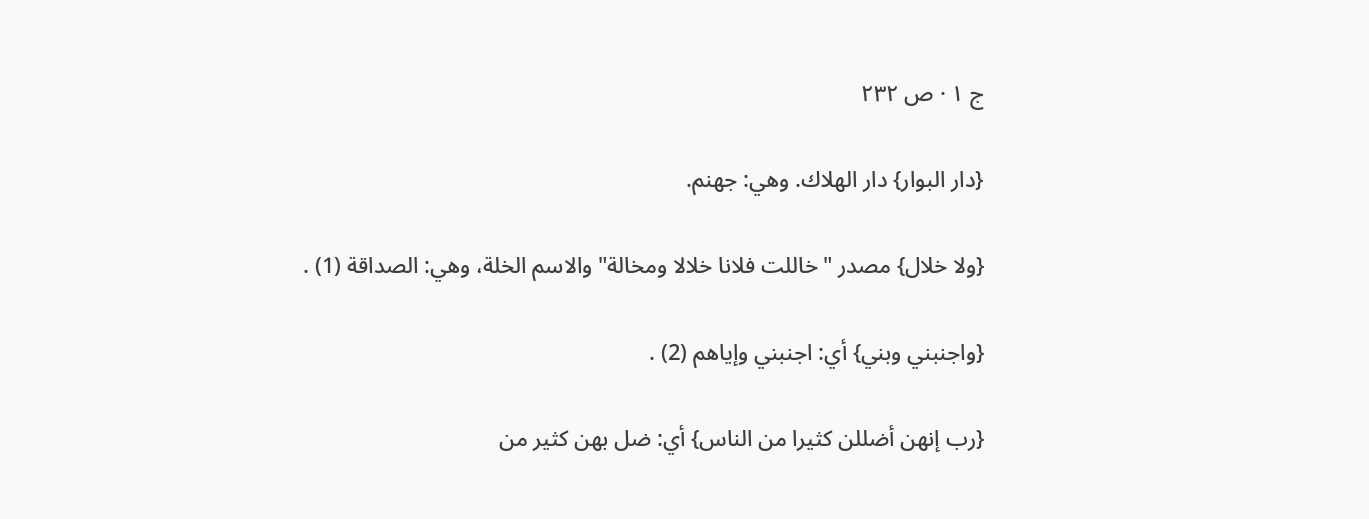ج ١ · ص ٢٣٢

{دار البوار} دار الهلاك. وهي: جهنم.

{ولا خلال} مصدر "خاللت فلانا خلالا ومخالة" والاسم الخلة، وهي: الصداقة (1) .

{واجنبني وبني} أي: اجنبني وإياهم (2) .

{رب إنهن أضللن كثيرا من الناس} أي: ضل بهن كثير من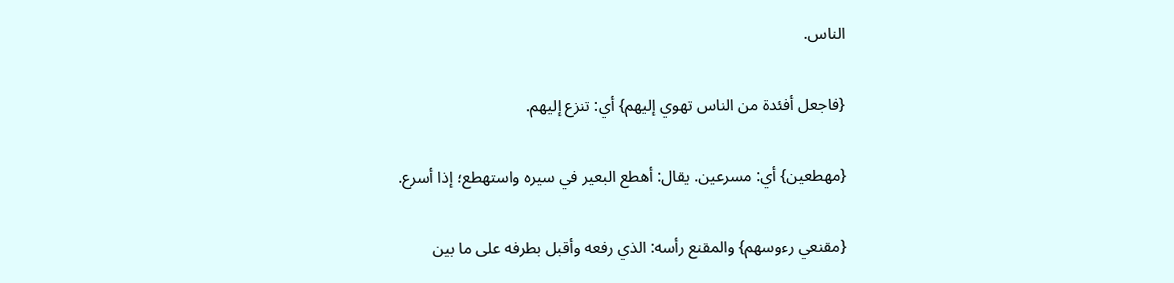الناس.

{فاجعل أفئدة من الناس تهوي إليهم} أي: تنزع إليهم.

{مهطعين} أي: مسرعين. يقال: أهطع البعير في سيره واستهطع؛ إذا أسرع.

{مقنعي رءوسهم} والمقنع رأسه: الذي رفعه وأقبل بطرفه على ما بين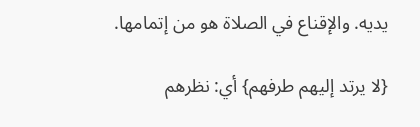يديه. والإقناع في الصلاة هو من إتمامها.

{لا يرتد إليهم طرفهم} أي: نظرهم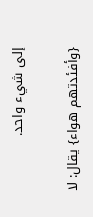إلى شيء واحد.

{وأفئدتهم هواء} يقال: لا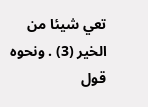تعي شيئا من الخير (3) . ونحوه قول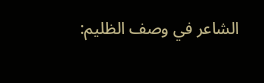الشاعر في وصف الظليم: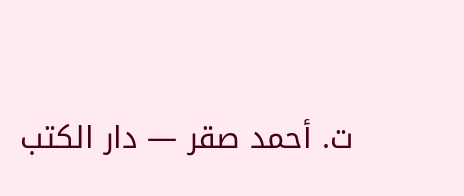ت. أحمد صقر — دار الكتب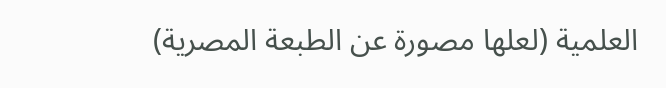العلمية (لعلها مصورة عن الطبعة المصرية)